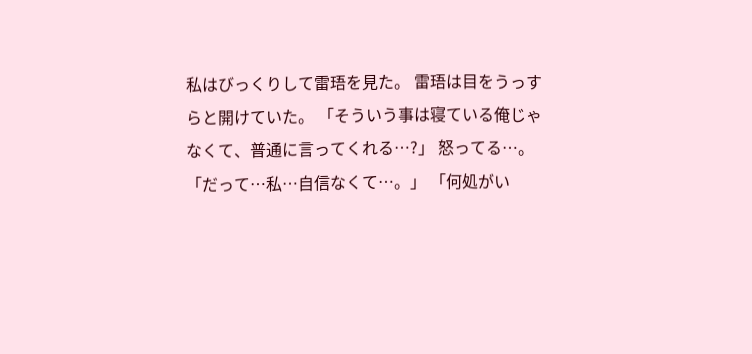私はびっくりして雷珸を見た。 雷珸は目をうっすらと開けていた。 「そういう事は寝ている俺じゃなくて、普通に言ってくれる…?」 怒ってる…。 「だって…私…自信なくて…。」 「何処がい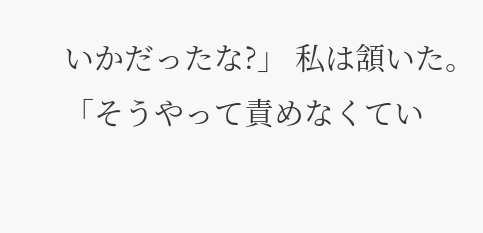いかだったな?」 私は頷いた。 「そうやって責めなくてい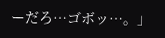ーだろ…ゴボッ…。」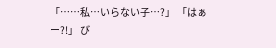「……私…いらない子…?」 「はぁー?!」 び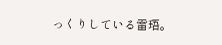っくりしている雷珸。